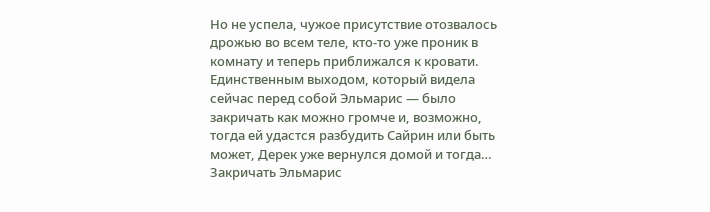Но не успела, чужое присутствие отозвалось дрожью во всем теле, кто-то уже проник в комнату и теперь приближался к кровати. Единственным выходом, который видела сейчас перед собой Эльмарис — было закричать как можно громче и, возможно, тогда ей удастся разбудить Сайрин или быть может, Дерек уже вернулся домой и тогда…
Закричать Эльмарис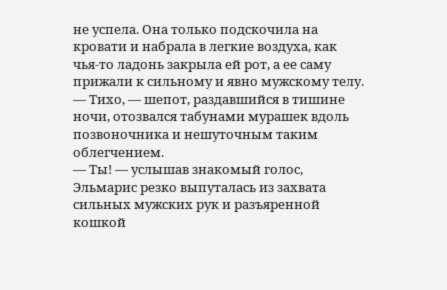не успела. Она только подскочила на кровати и набрала в легкие воздуха, как чья-то ладонь закрыла ей рот, а ее саму прижали к сильному и явно мужскому телу.
— Тихо, — шепот, раздавшийся в тишине ночи, отозвался табунами мурашек вдоль позвоночника и нешуточным таким облегчением.
— Ты! — услышав знакомый голос, Эльмарис резко выпуталась из захвата сильных мужских рук и разъяренной кошкой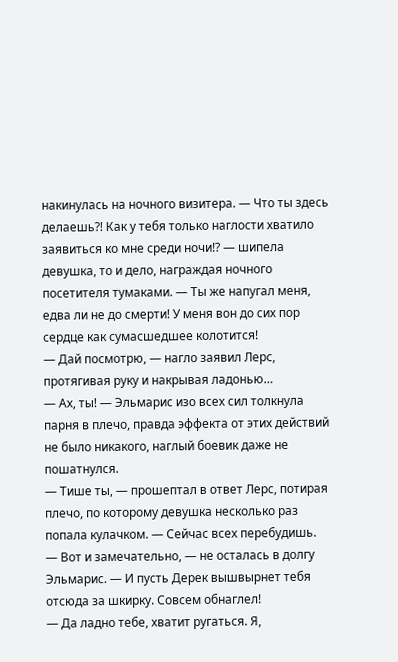накинулась на ночного визитера. — Что ты здесь делаешь?! Как у тебя только наглости хватило заявиться ко мне среди ночи!? — шипела девушка, то и дело, награждая ночного посетителя тумаками. — Ты же напугал меня, едва ли не до смерти! У меня вон до сих пор сердце как сумасшедшее колотится!
— Дай посмотрю, — нагло заявил Лерс, протягивая руку и накрывая ладонью…
— Ах, ты! — Эльмарис изо всех сил толкнула парня в плечо, правда эффекта от этих действий не было никакого, наглый боевик даже не пошатнулся.
— Тише ты, — прошептал в ответ Лерс, потирая плечо, по которому девушка несколько раз попала кулачком. — Сейчас всех перебудишь.
— Вот и замечательно, — не осталась в долгу Эльмарис. — И пусть Дерек вышвырнет тебя отсюда за шкирку. Совсем обнаглел!
— Да ладно тебе, хватит ругаться. Я,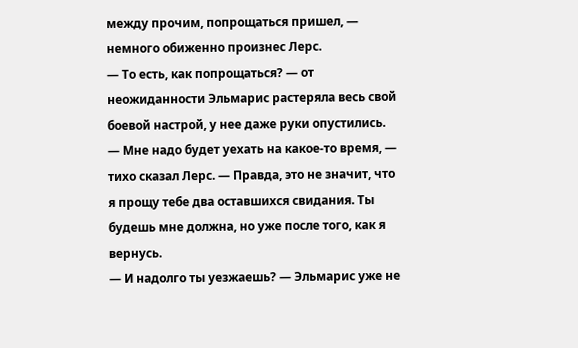между прочим, попрощаться пришел, — немного обиженно произнес Лерс.
— То есть, как попрощаться? — от неожиданности Эльмарис растеряла весь свой боевой настрой, у нее даже руки опустились.
— Мне надо будет уехать на какое-то время, — тихо сказал Лерс. — Правда, это не значит, что я прощу тебе два оставшихся свидания. Ты будешь мне должна, но уже после того, как я вернусь.
— И надолго ты уезжаешь? — Эльмарис уже не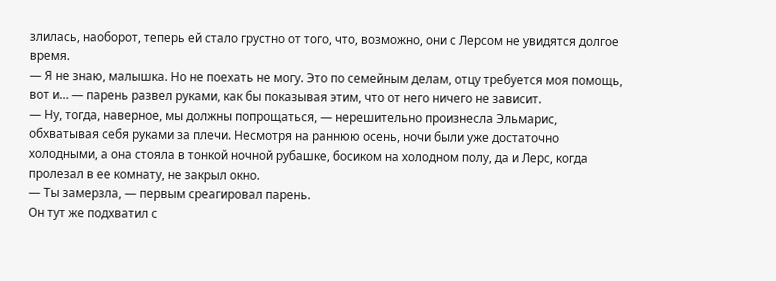злилась, наоборот, теперь ей стало грустно от того, что, возможно, они с Лерсом не увидятся долгое время.
— Я не знаю, малышка. Но не поехать не могу. Это по семейным делам, отцу требуется моя помощь, вот и… — парень развел руками, как бы показывая этим, что от него ничего не зависит.
— Ну, тогда, наверное, мы должны попрощаться, — нерешительно произнесла Эльмарис, обхватывая себя руками за плечи. Несмотря на раннюю осень, ночи были уже достаточно холодными, а она стояла в тонкой ночной рубашке, босиком на холодном полу, да и Лерс, когда пролезал в ее комнату, не закрыл окно.
— Ты замерзла, — первым среагировал парень.
Он тут же подхватил с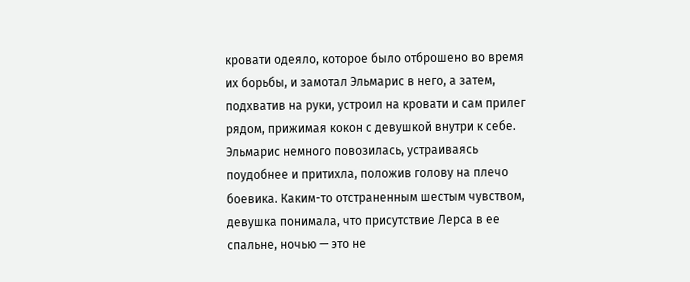кровати одеяло, которое было отброшено во время их борьбы, и замотал Эльмарис в него, а затем, подхватив на руки, устроил на кровати и сам прилег рядом, прижимая кокон с девушкой внутри к себе.
Эльмарис немного повозилась, устраиваясь поудобнее и притихла, положив голову на плечо боевика. Каким-то отстраненным шестым чувством, девушка понимала, что присутствие Лерса в ее спальне, ночью — это не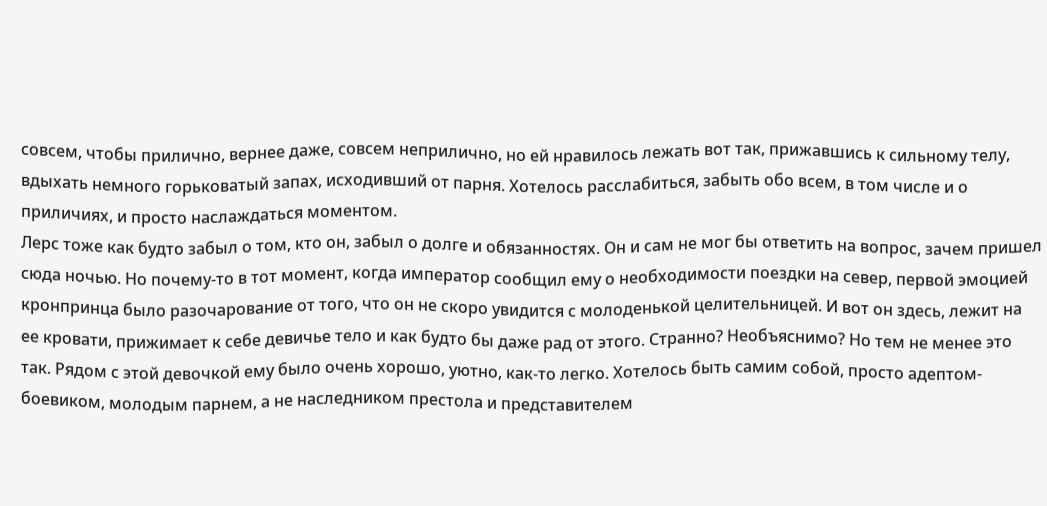совсем, чтобы прилично, вернее даже, совсем неприлично, но ей нравилось лежать вот так, прижавшись к сильному телу, вдыхать немного горьковатый запах, исходивший от парня. Хотелось расслабиться, забыть обо всем, в том числе и о приличиях, и просто наслаждаться моментом.
Лерс тоже как будто забыл о том, кто он, забыл о долге и обязанностях. Он и сам не мог бы ответить на вопрос, зачем пришел сюда ночью. Но почему-то в тот момент, когда император сообщил ему о необходимости поездки на север, первой эмоцией кронпринца было разочарование от того, что он не скоро увидится с молоденькой целительницей. И вот он здесь, лежит на ее кровати, прижимает к себе девичье тело и как будто бы даже рад от этого. Странно? Необъяснимо? Но тем не менее это так. Рядом с этой девочкой ему было очень хорошо, уютно, как-то легко. Хотелось быть самим собой, просто адептом-боевиком, молодым парнем, а не наследником престола и представителем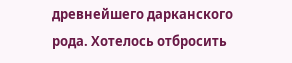древнейшего дарканского рода. Хотелось отбросить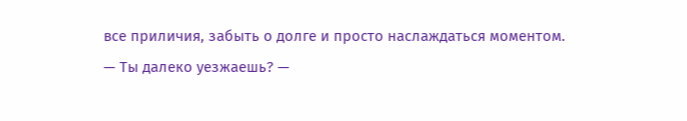все приличия, забыть о долге и просто наслаждаться моментом.
— Ты далеко уезжаешь? —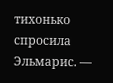тихонько спросила Эльмарис. —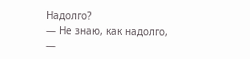Надолго?
— Не знаю, как надолго, —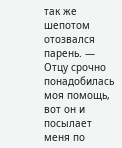так же шепотом отозвался парень. — Отцу срочно понадобилась моя помощь, вот он и посылает меня по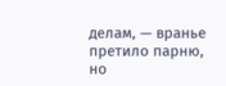делам, — вранье претило парню, но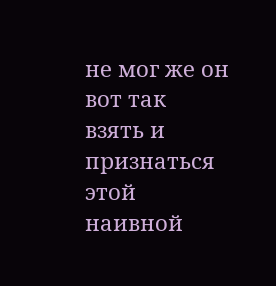не мог же он вот так взять и признаться этой наивной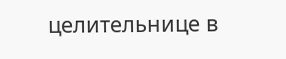целительнице в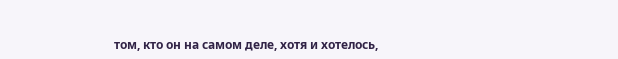том, кто он на самом деле, хотя и хотелось,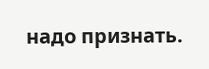надо признать.